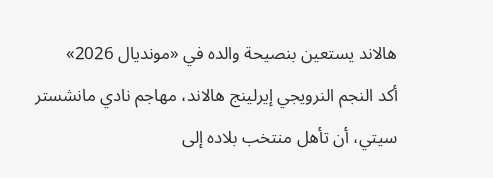هالاند يستعين بنصيحة والده في «مونديال 2026»
أكد النجم النرويجي إيرلينج هالاند، مهاجم نادي مانشستر سيتي، أن تأهل منتخب بلاده إلى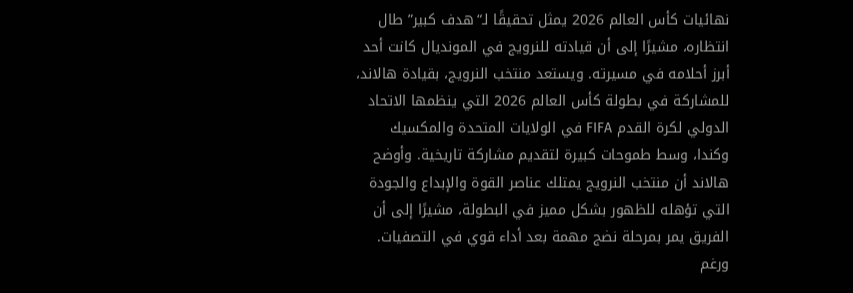نهائيات كأس العالم 2026 يمثل تحقيقًا لـ“هدف كبير” طال انتظاره، مشيرًا إلى أن قيادته للنرويج في المونديال كانت أحد أبرز أحلامه في مسيرته. ويستعد منتخب النرويج، بقيادة هالاند، للمشاركة في بطولة كأس العالم 2026 التي ينظمها الاتحاد الدولي لكرة القدم FIFA في الولايات المتحدة والمكسيك وكندا، وسط طموحات كبيرة لتقديم مشاركة تاريخية. وأوضح هالاند أن منتخب النرويج يمتلك عناصر القوة والإبداع والجودة التي تؤهله للظهور بشكل مميز في البطولة، مشيرًا إلى أن الفريق يمر بمرحلة نضج مهمة بعد أداء قوي في التصفيات. ورغم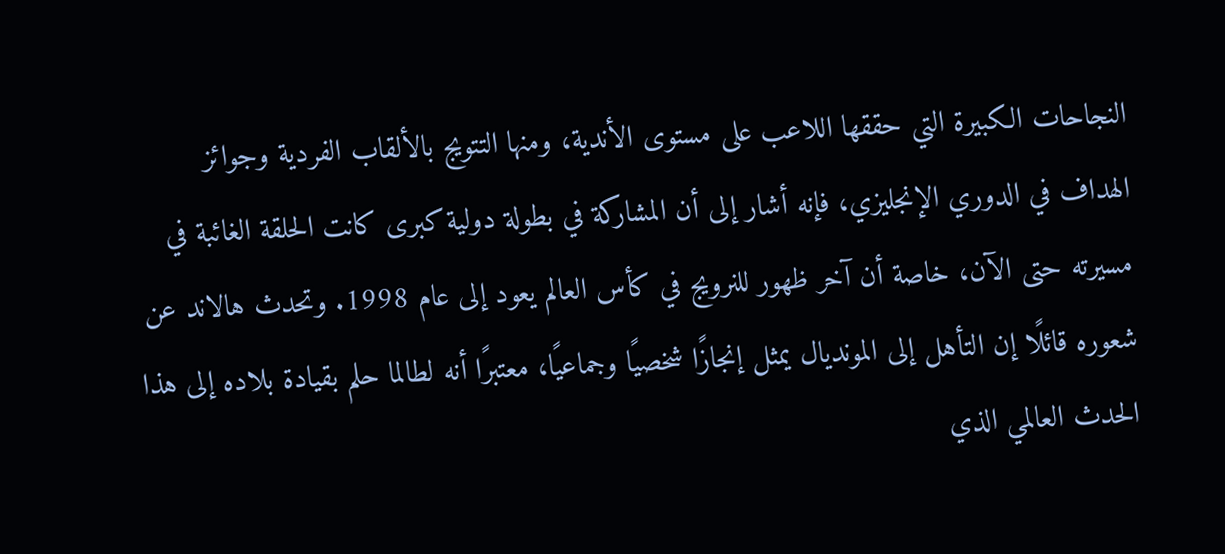النجاحات الكبيرة التي حققها اللاعب على مستوى الأندية، ومنها التتويج بالألقاب الفردية وجوائز الهداف في الدوري الإنجليزي، فإنه أشار إلى أن المشاركة في بطولة دولية كبرى كانت الحلقة الغائبة في مسيرته حتى الآن، خاصة أن آخر ظهور للنرويج في كأس العالم يعود إلى عام 1998. وتحدث هالاند عن شعوره قائلًا إن التأهل إلى المونديال يمثل إنجازًا شخصيًا وجماعيًا، معتبرًا أنه لطالما حلم بقيادة بلاده إلى هذا الحدث العالمي الذي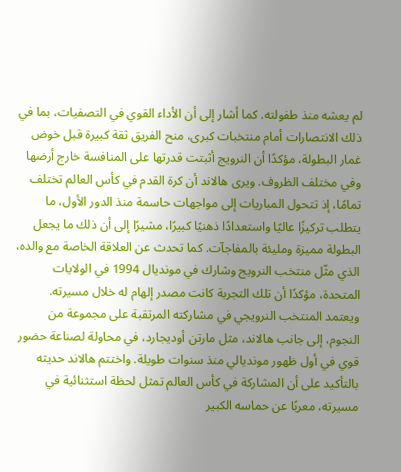لم يعشه منذ طفولته. كما أشار إلى أن الأداء القوي في التصفيات، بما في ذلك الانتصارات أمام منتخبات كبرى، منح الفريق ثقة كبيرة قبل خوض غمار البطولة، مؤكدًا أن النرويج أثبتت قدرتها على المنافسة خارج أرضها وفي مختلف الظروف. ويرى هالاند أن كرة القدم في كأس العالم تختلف تمامًا، إذ تتحول المباريات إلى مواجهات حاسمة منذ الدور الأول، ما يتطلب تركيزًا عاليًا واستعدادًا ذهنيًا كبيرًا، مشيرًا إلى أن ذلك ما يجعل البطولة مميزة ومليئة بالمفاجآت. كما تحدث عن العلاقة الخاصة مع والده، الذي مثّل منتخب النرويج وشارك في مونديال 1994 في الولايات المتحدة، مؤكدًا أن تلك التجربة كانت مصدر إلهام له خلال مسيرته. ويعتمد المنتخب النرويجي في مشاركته المرتقبة على مجموعة من النجوم، إلى جانب هالاند، مثل مارتن أوديجارد، في محاولة لصناعة حضور قوي في أول ظهور مونديالي منذ سنوات طويلة. واختتم هالاند حديثه بالتأكيد على أن المشاركة في كأس العالم تمثل لحظة استثنائية في مسيرته، معربًا عن حماسه الكبير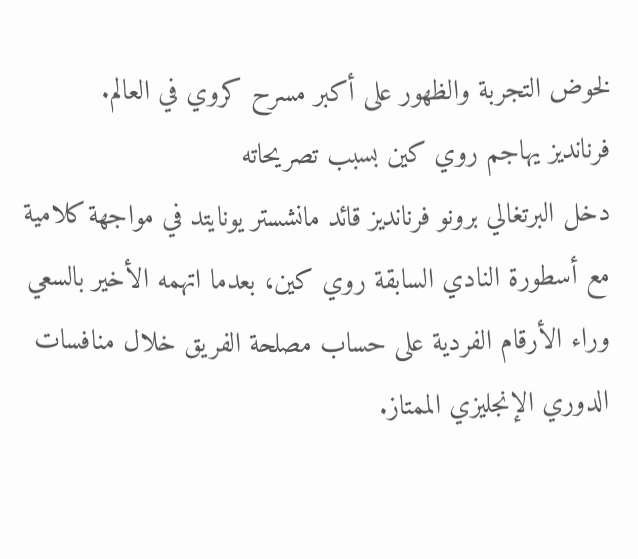لخوض التجربة والظهور على أكبر مسرح كروي في العالم.
فرنانديز يهاجم روي كين بسبب تصريحاته
دخل البرتغالي برونو فرنانديز قائد مانشستر يونايتد في مواجهة كلامية مع أسطورة النادي السابقة روي كين، بعدما اتهمه الأخير بالسعي وراء الأرقام الفردية على حساب مصلحة الفريق خلال منافسات الدوري الإنجليزي الممتاز.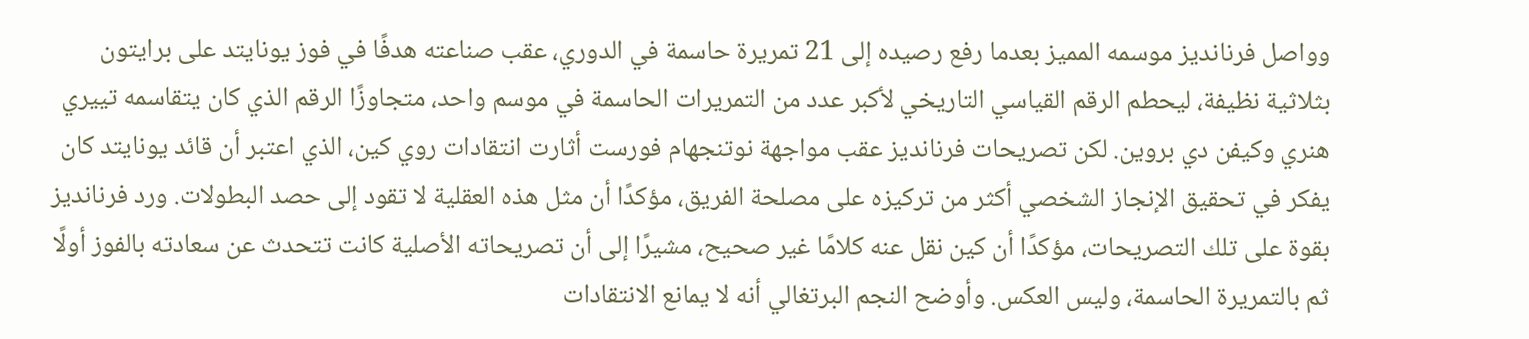وواصل فرنانديز موسمه المميز بعدما رفع رصيده إلى 21 تمريرة حاسمة في الدوري، عقب صناعته هدفًا في فوز يونايتد على برايتون بثلاثية نظيفة، ليحطم الرقم القياسي التاريخي لأكبر عدد من التمريرات الحاسمة في موسم واحد، متجاوزًا الرقم الذي كان يتقاسمه تييري هنري وكيفن دي بروين. لكن تصريحات فرنانديز عقب مواجهة نوتنجهام فورست أثارت انتقادات روي كين، الذي اعتبر أن قائد يونايتد كان يفكر في تحقيق الإنجاز الشخصي أكثر من تركيزه على مصلحة الفريق، مؤكدًا أن مثل هذه العقلية لا تقود إلى حصد البطولات. ورد فرنانديز بقوة على تلك التصريحات، مؤكدًا أن كين نقل عنه كلامًا غير صحيح، مشيرًا إلى أن تصريحاته الأصلية كانت تتحدث عن سعادته بالفوز أولًا ثم بالتمريرة الحاسمة، وليس العكس. وأوضح النجم البرتغالي أنه لا يمانع الانتقادات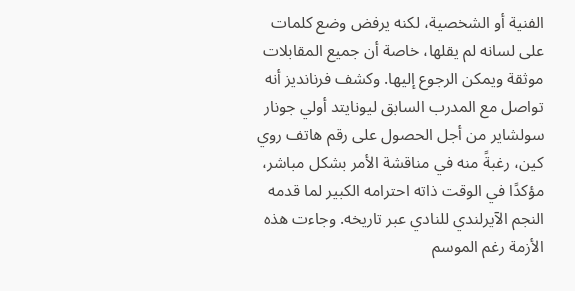الفنية أو الشخصية، لكنه يرفض وضع كلمات على لسانه لم يقلها، خاصة أن جميع المقابلات موثقة ويمكن الرجوع إليها. وكشف فرنانديز أنه تواصل مع المدرب السابق ليونايتد أولي جونار سولشاير من أجل الحصول على رقم هاتف روي كين، رغبةً منه في مناقشة الأمر بشكل مباشر، مؤكدًا في الوقت ذاته احترامه الكبير لما قدمه النجم الآيرلندي للنادي عبر تاريخه. وجاءت هذه الأزمة رغم الموسم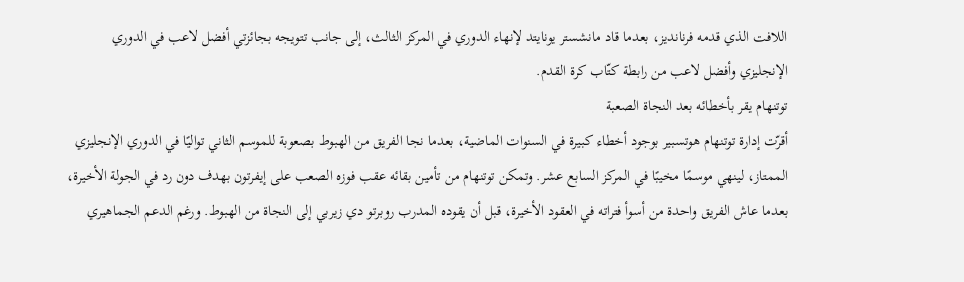اللافت الذي قدمه فرنانديز، بعدما قاد مانشستر يونايتد لإنهاء الدوري في المركز الثالث، إلى جانب تتويجه بجائزتي أفضل لاعب في الدوري الإنجليزي وأفضل لاعب من رابطة كتّاب كرة القدم.
توتنهام يقر بأخطائه بعد النجاة الصعبة
أقرّت إدارة توتنهام هوتسبير بوجود أخطاء كبيرة في السنوات الماضية، بعدما نجا الفريق من الهبوط بصعوبة للموسم الثاني تواليًا في الدوري الإنجليزي الممتاز، لينهي موسمًا مخيبًا في المركز السابع عشر. وتمكن توتنهام من تأمين بقائه عقب فوزه الصعب على إيفرتون بهدف دون رد في الجولة الأخيرة، بعدما عاش الفريق واحدة من أسوأ فتراته في العقود الأخيرة، قبل أن يقوده المدرب روبرتو دي زيربي إلى النجاة من الهبوط. ورغم الدعم الجماهيري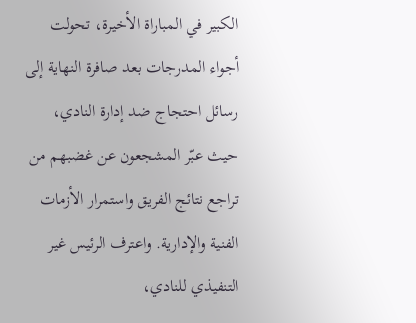الكبير في المباراة الأخيرة، تحولت أجواء المدرجات بعد صافرة النهاية إلى رسائل احتجاج ضد إدارة النادي، حيث عبّر المشجعون عن غضبهم من تراجع نتائج الفريق واستمرار الأزمات الفنية والإدارية. واعترف الرئيس غير التنفيذي للنادي،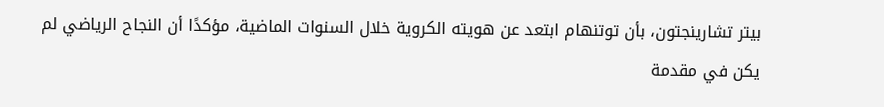بيتر تشارينجتون، بأن توتنهام ابتعد عن هويته الكروية خلال السنوات الماضية، مؤكدًا أن النجاح الرياضي لم يكن في مقدمة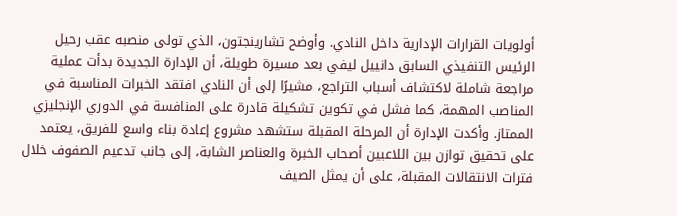أولويات القرارات الإدارية داخل النادي. وأوضح تشارينجتون، الذي تولى منصبه عقب رحيل الرئيس التنفيذي السابق دانييل ليفي بعد مسيرة طويلة، أن الإدارة الجديدة بدأت عملية مراجعة شاملة لاكتشاف أسباب التراجع، مشيرًا إلى أن النادي افتقد الخبرات المناسبة في المناصب المهمة، كما فشل في تكوين تشكيلة قادرة على المنافسة في الدوري الإنجليزي الممتاز. وأكدت الإدارة أن المرحلة المقبلة ستشهد مشروع إعادة بناء واسع للفريق، يعتمد على تحقيق توازن بين اللاعبين أصحاب الخبرة والعناصر الشابة، إلى جانب تدعيم الصفوف خلال فترات الانتقالات المقبلة، على أن يمثل الصيف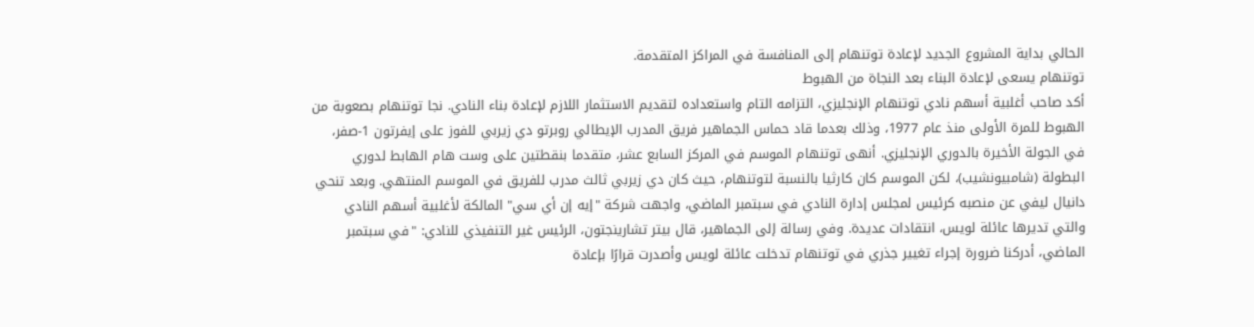الحالي بداية المشروع الجديد لإعادة توتنهام إلى المنافسة في المراكز المتقدمة.
توتنهام يسعى لإعادة البناء بعد النجاة من الهبوط
أكد صاحب أغلبية أسهم نادي توتنهام الإنجليزي، التزامه التام واستعداده لتقديم الاستثمار اللازم لإعادة بناء النادي. نجا توتنهام بصعوبة من الهبوط للمرة الأولى منذ عام 1977، وذلك بعدما قاد حماس الجماهير فريق المدرب الإيطالي روبرتو دي زيربي للفوز على إيفرتون 1-صفر، في الجولة الأخيرة بالدوري الإنجليزي. أنهى توتنهام الموسم في المركز السابع عشر، متقدما بنقطتين على وست هام الهابط لدوري البطولة (شامبيونشيب)، لكن الموسم كان كارثيا بالنسبة لتوتنهام، حيث كان دي زيربي ثالث مدرب للفريق في الموسم المنتهي. وبعد تنحي دانيال ليفي عن منصبه كرئيس لمجلس إدارة النادي في سبتمبر الماضي، واجهت شركة "إيه إن أي سي" المالكة لأغلبية أسهم النادي والتي تديرها عائلة لويس، انتقادات عديدة. وفي رسالة إلى الجماهير، قال بيتر تشارينجتون، الرئيس غير التنفيذي للنادي: "في سبتمبر الماضي، أدركنا ضرورة إجراء تغيير جذري في توتنهام تدخلت عائلة لويس وأصدرت قرارًا بإعادة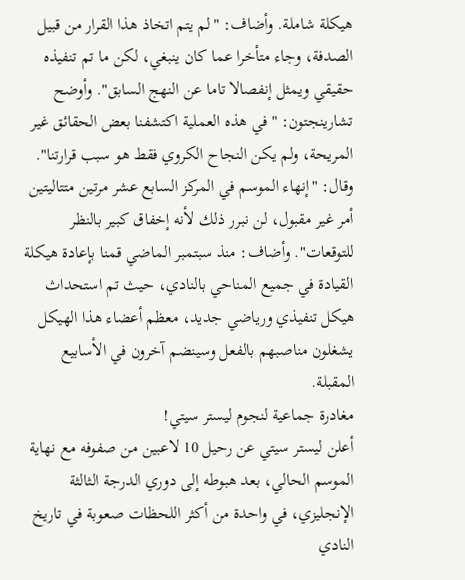هيكلة شاملة. وأضاف: "لم يتم اتخاذ هذا القرار من قبيل الصدفة، وجاء متأخرا عما كان ينبغي، لكن ما تم تنفيذه حقيقي ويمثل إنفصالا تاما عن النهج السابق". وأوضح تشارينجتون: "في هذه العملية اكتشفنا بعض الحقائق غير المريحة، ولم يكن النجاح الكروي فقط هو سبب قرارتنا". وقال: "إنهاء الموسم في المركز السابع عشر مرتين متتاليتين أمر غير مقبول، لن نبرر ذلك لأنه إخفاق كبير بالنظر للتوقعات". وأضاف: منذ سبتمبر الماضي قمنا بإعادة هيكلة القيادة في جميع المناحي بالنادي، حيث تم استحداث هيكل تنفيذي ورياضي جديد، معظم أعضاء هذا الهيكل يشغلون مناصبهم بالفعل وسينضم آخرون في الأسابيع المقبلة.
مغادرة جماعية لنجوم ليستر سيتي!
أعلن ليستر سيتي عن رحيل 10 لاعبين من صفوفه مع نهاية الموسم الحالي، بعد هبوطه إلى دوري الدرجة الثالثة الإنجليزي، في واحدة من أكثر اللحظات صعوبة في تاريخ النادي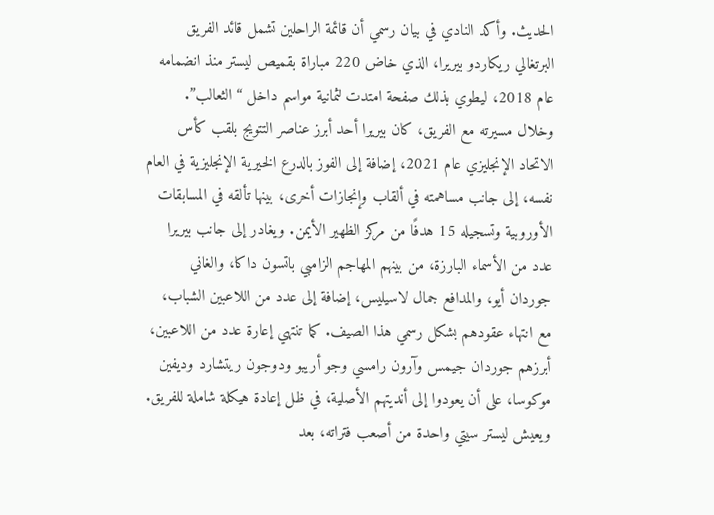الحديث. وأكد النادي في بيان رسمي أن قائمة الراحلين تشمل قائد الفريق البرتغالي ريكاردو بيريرا، الذي خاض 220 مباراة بقميص ليستر منذ انضمامه عام 2018، ليطوي بذلك صفحة امتدت لثمانية مواسم داخل “الثعالب”. وخلال مسيرته مع الفريق، كان بيريرا أحد أبرز عناصر التتويج بلقب كأس الاتحاد الإنجليزي عام 2021، إضافة إلى الفوز بالدرع الخيرية الإنجليزية في العام نفسه، إلى جانب مساهمته في ألقاب وإنجازات أخرى، بينها تألقه في المسابقات الأوروبية وتسجيله 15 هدفًا من مركز الظهير الأيمن. ويغادر إلى جانب بيريرا عدد من الأسماء البارزة، من بينهم المهاجم الزامبي باتسون داكا، والغاني جوردان أيو، والمدافع جمال لاسيليس، إضافة إلى عدد من اللاعبين الشباب، مع انتهاء عقودهم بشكل رسمي هذا الصيف. كما تنتهي إعارة عدد من اللاعبين، أبرزهم جوردان جيمس وآرون رامسي وجو أريبو ودوجون ريتشارد وديفين موكوسا، على أن يعودوا إلى أنديتهم الأصلية، في ظل إعادة هيكلة شاملة للفريق. ويعيش ليستر سيتي واحدة من أصعب فتراته، بعد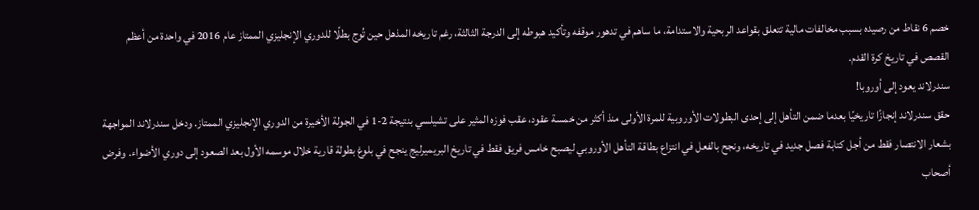خصم 6 نقاط من رصيده بسبب مخالفات مالية تتعلق بقواعد الربحية والاستدامة، ما ساهم في تدهور موقفه وتأكيد هبوطه إلى الدرجة الثالثة، رغم تاريخه المذهل حين تُوج بطلًا للدوري الإنجليزي الممتاز عام 2016 في واحدة من أعظم القصص في تاريخ كرة القدم.
سندرلاند يعود إلى أوروبا!
حقق سندرلاند إنجازًا تاريخيًا بعدما ضمن التأهل إلى إحدى البطولات الأوروبية للمرة الأولى منذ أكثر من خمسة عقود، عقب فوزه المثير على تشيلسي بنتيجة 2-1 في الجولة الأخيرة من الدوري الإنجليزي الممتاز. ودخل سندرلاند المواجهة بشعار الانتصار فقط من أجل كتابة فصل جديد في تاريخه، ونجح بالفعل في انتزاع بطاقة التأهل الأوروبي ليصبح خامس فريق فقط في تاريخ البريميرليج ينجح في بلوغ بطولة قارية خلال موسمه الأول بعد الصعود إلى دوري الأضواء. وفرض أصحاب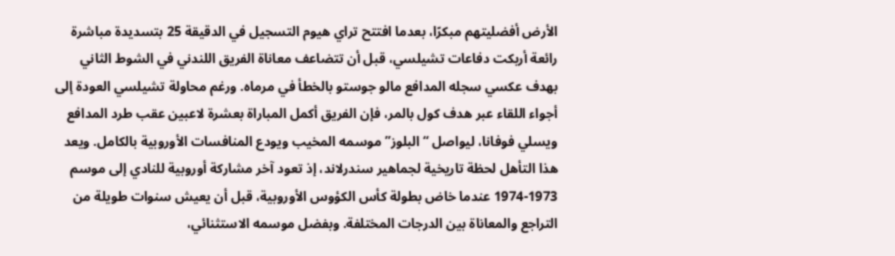الأرض أفضليتهم مبكرًا، بعدما افتتح تراي هيوم التسجيل في الدقيقة 25 بتسديدة مباشرة رائعة أربكت دفاعات تشيلسي، قبل أن تتضاعف معاناة الفريق اللندني في الشوط الثاني بهدف عكسي سجله المدافع مالو جوستو بالخطأ في مرماه. ورغم محاولة تشيلسي العودة إلى أجواء اللقاء عبر هدف كول بالمر، فإن الفريق أكمل المباراة بعشرة لاعبين عقب طرد المدافع ويسلي فوفانا، ليواصل “البلوز” موسمه المخيب ويودع المنافسات الأوروبية بالكامل. ويعد هذا التأهل لحظة تاريخية لجماهير سندرلاند، إذ تعود آخر مشاركة أوروبية للنادي إلى موسم 1973-1974 عندما خاض بطولة كأس الكؤوس الأوروبية، قبل أن يعيش سنوات طويلة من التراجع والمعاناة بين الدرجات المختلفة. وبفضل موسمه الاستثنائي،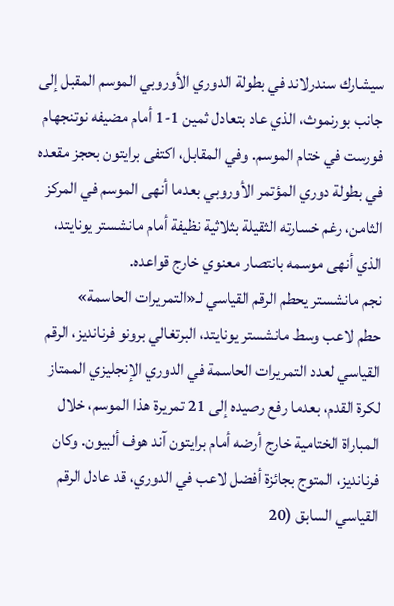سيشارك سندرلاند في بطولة الدوري الأوروبي الموسم المقبل إلى جانب بورنموث، الذي عاد بتعادل ثمين 1-1 أمام مضيفه نوتنجهام فورست في ختام الموسم. وفي المقابل، اكتفى برايتون بحجز مقعده في بطولة دوري المؤتمر الأوروبي بعدما أنهى الموسم في المركز الثامن، رغم خسارته الثقيلة بثلاثية نظيفة أمام مانشستر يونايتد، الذي أنهى موسمه بانتصار معنوي خارج قواعده.
نجم مانشستر يحطم الرقم القياسي لـ«التمريرات الحاسمة»
حطم لاعب وسط مانشستر يونايتد، البرتغالي برونو فرنانديز، الرقم القياسي لعدد التمريرات الحاسمة في الدوري الإنجليزي الممتاز لكرة القدم، بعدما رفع رصيده إلى 21 تمريرة هذا الموسم، خلال المباراة الختامية خارج أرضه أمام برايتون آند هوف ألبيون. وكان فرنانديز، المتوج بجائزة أفضل لاعب في الدوري، قد عادل الرقم القياسي السابق (20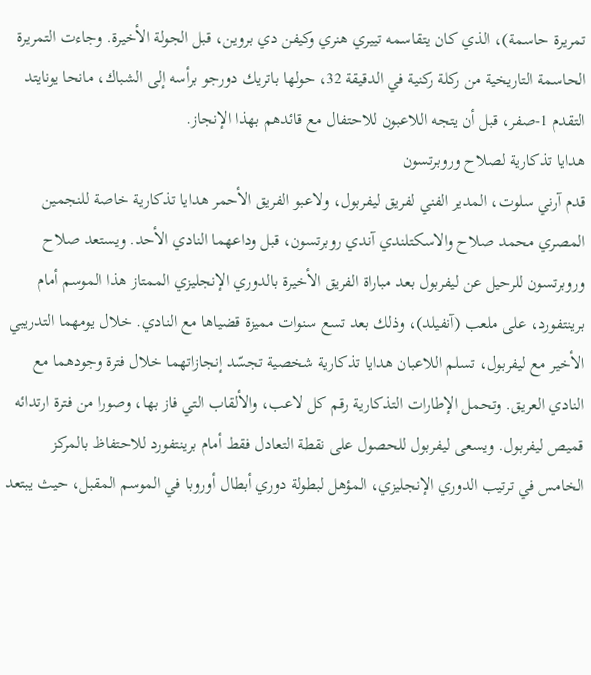تمريرة حاسمة)، الذي كان يتقاسمه تييري هنري وكيفن دي بروين، قبل الجولة الأخيرة. وجاءت التمريرة الحاسمة التاريخية من ركلة ركنية في الدقيقة 32، حولها باتريك دورجو برأسه إلى الشباك، مانحا يونايتد التقدم 1-صفر، قبل أن يتجه اللاعبون للاحتفال مع قائدهم بهذا الإنجاز.
هدايا تذكارية لصلاح وروبرتسون
قدم آرني سلوت، المدير الفني لفريق ليفربول، ولاعبو الفريق الأحمر هدايا تذكارية خاصة للنجمين المصري محمد صلاح والاسكتلندي آندي روبرتسون، قبل وداعهما النادي الأحد. ويستعد صلاح وروبرتسون للرحيل عن ليفربول بعد مباراة الفريق الأخيرة بالدوري الإنجليزي الممتاز هذا الموسم أمام برينتفورد، على ملعب (آنفيلد)، وذلك بعد تسع سنوات مميزة قضياها مع النادي. خلال يومهما التدريبي الأخير مع ليفربول، تسلم اللاعبان هدايا تذكارية شخصية تجسّد إنجازاتهما خلال فترة وجودهما مع النادي العريق. وتحمل الإطارات التذكارية رقم كل لاعب، والألقاب التي فاز بها، وصورا من فترة ارتدائه قميص ليفربول. ويسعى ليفربول للحصول على نقطة التعادل فقط أمام برينتفورد للاحتفاظ بالمركز الخامس في ترتيب الدوري الإنجليزي، المؤهل لبطولة دوري أبطال أوروبا في الموسم المقبل، حيث يبتعد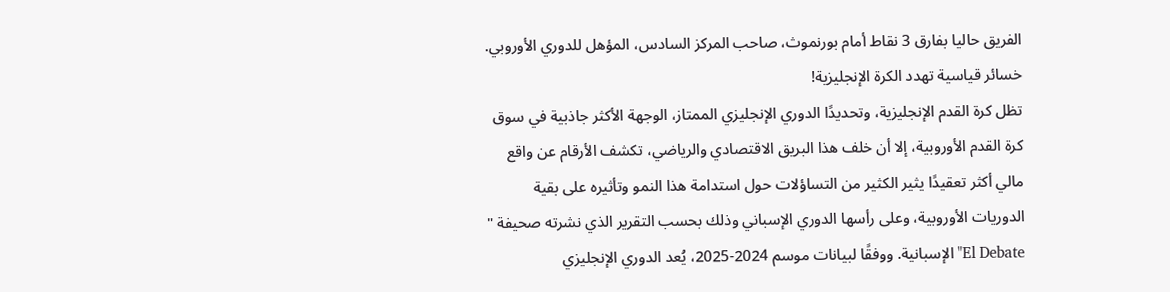الفريق حاليا بفارق 3 نقاط أمام بورنموث، صاحب المركز السادس، المؤهل للدوري الأوروبي.
خسائر قياسية تهدد الكرة الإنجليزية!
تظل كرة القدم الإنجليزية، وتحديدًا الدوري الإنجليزي الممتاز، الوجهة الأكثر جاذبية في سوق كرة القدم الأوروبية، إلا أن خلف هذا البريق الاقتصادي والرياضي، تكشف الأرقام عن واقع مالي أكثر تعقيدًا يثير الكثير من التساؤلات حول استدامة هذا النمو وتأثيره على بقية الدوريات الأوروبية، وعلى رأسها الدوري الإسباني وذلك بحسب التقرير الذي نشرته صحيفة " El Debate" الإسبانية. ووفقًا لبيانات موسم 2024-2025، يُعد الدوري الإنجليزي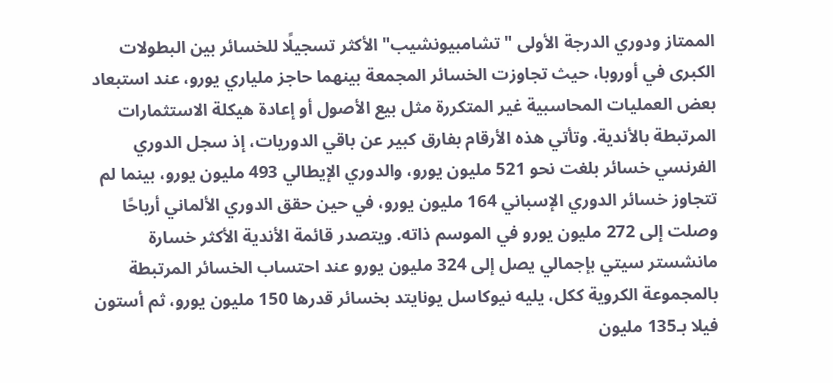الممتاز ودوري الدرجة الأولى "تشامبيونشيب" الأكثر تسجيلًا للخسائر بين البطولات الكبرى في أوروبا، حيث تجاوزت الخسائر المجمعة بينهما حاجز ملياري يورو، عند استبعاد بعض العمليات المحاسبية غير المتكررة مثل بيع الأصول أو إعادة هيكلة الاستثمارات المرتبطة بالأندية. وتأتي هذه الأرقام بفارق كبير عن باقي الدوريات، إذ سجل الدوري الفرنسي خسائر بلغت نحو 521 مليون يورو، والدوري الإيطالي 493 مليون يورو، بينما لم تتجاوز خسائر الدوري الإسباني 164 مليون يورو، في حين حقق الدوري الألماني أرباحًا وصلت إلى 272 مليون يورو في الموسم ذاته. ويتصدر قائمة الأندية الأكثر خسارة مانشستر سيتي بإجمالي يصل إلى 324 مليون يورو عند احتساب الخسائر المرتبطة بالمجموعة الكروية ككل، يليه نيوكاسل يونايتد بخسائر قدرها 150 مليون يورو، ثم أستون فيلا بـ135 مليون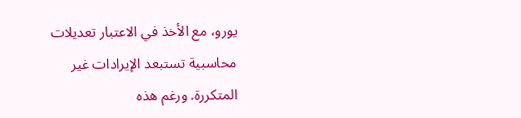يورو، مع الأخذ في الاعتبار تعديلات محاسبية تستبعد الإيرادات غير المتكررة. ورغم هذه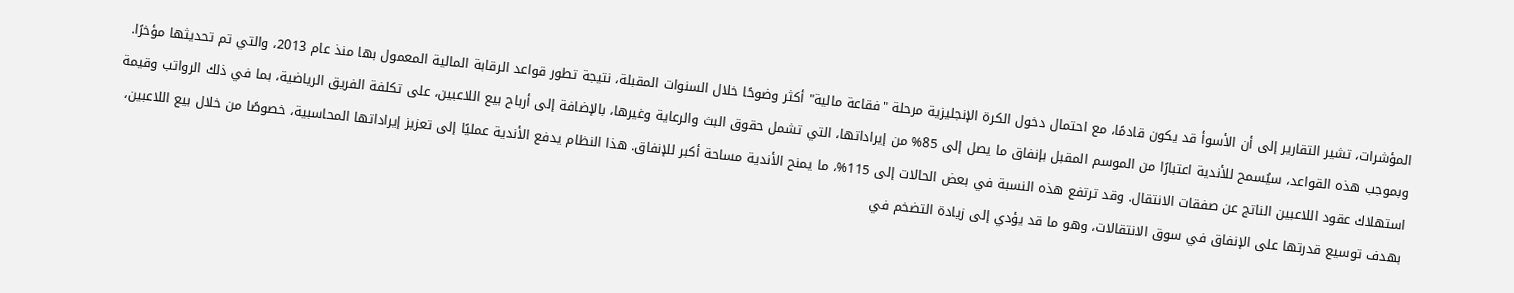المؤشرات، تشير التقارير إلى أن الأسوأ قد يكون قادمًا، مع احتمال دخول الكرة الإنجليزية مرحلة "فقاعة مالية" أكثر وضوحًا خلال السنوات المقبلة، نتيجة تطور قواعد الرقابة المالية المعمول بها منذ عام 2013، والتي تم تحديثها مؤخرًا. وبموجب هذه القواعد، سيُسمح للأندية اعتبارًا من الموسم المقبل بإنفاق ما يصل إلى 85% من إيراداتها، التي تشمل حقوق البث والرعاية وغيرها، بالإضافة إلى أرباح بيع اللاعبين، على تكلفة الفريق الرياضية، بما في ذلك الرواتب وقيمة استهلاك عقود اللاعبين الناتج عن صفقات الانتقال. وقد ترتفع هذه النسبة في بعض الحالات إلى 115%، ما يمنح الأندية مساحة أكبر للإنفاق. هذا النظام يدفع الأندية عمليًا إلى تعزيز إيراداتها المحاسبية، خصوصًا من خلال بيع اللاعبين، بهدف توسيع قدرتها على الإنفاق في سوق الانتقالات، وهو ما قد يؤدي إلى زيادة التضخم في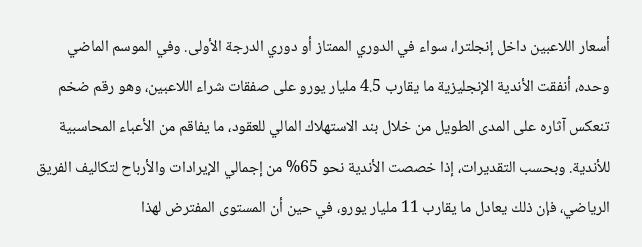أسعار اللاعبين داخل إنجلترا، سواء في الدوري الممتاز أو دوري الدرجة الأولى. وفي الموسم الماضي وحده، أنفقت الأندية الإنجليزية ما يقارب 4.5 مليار يورو على صفقات شراء اللاعبين، وهو رقم ضخم تنعكس آثاره على المدى الطويل من خلال بند الاستهلاك المالي للعقود، ما يفاقم من الأعباء المحاسبية للأندية. وبحسب التقديرات، إذا خصصت الأندية نحو 65% من إجمالي الإيرادات والأرباح لتكاليف الفريق الرياضي، فإن ذلك يعادل ما يقارب 11 مليار يورو، في حين أن المستوى المفترض لهذا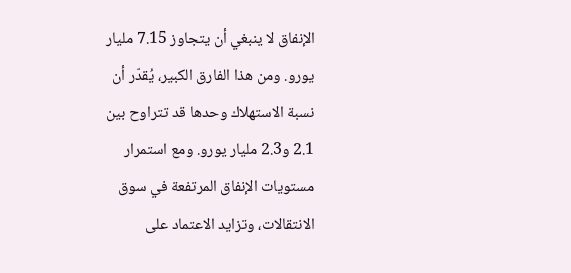الإنفاق لا ينبغي أن يتجاوز 7.15 مليار يورو. ومن هذا الفارق الكبير، يُقدّر أن نسبة الاستهلاك وحدها قد تتراوح بين 2.1 و2.3 مليار يورو. ومع استمرار مستويات الإنفاق المرتفعة في سوق الانتقالات، وتزايد الاعتماد على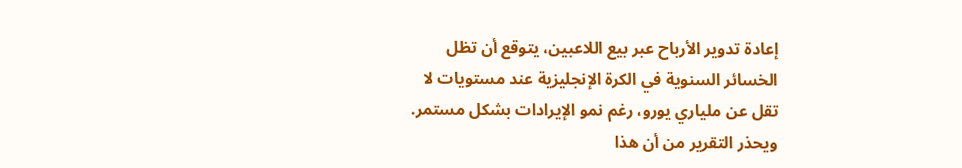إعادة تدوير الأرباح عبر بيع اللاعبين، يتوقع أن تظل الخسائر السنوية في الكرة الإنجليزية عند مستويات لا تقل عن ملياري يورو، رغم نمو الإيرادات بشكل مستمر. ويحذر التقرير من أن هذا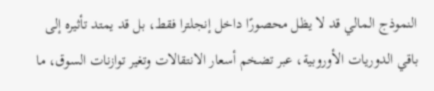النموذج المالي قد لا يظل محصورًا داخل إنجلترا فقط، بل قد يمتد تأثيره إلى باقي الدوريات الأوروبية، عبر تضخم أسعار الانتقالات وتغير توازنات السوق، ما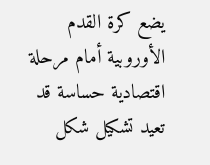يضع كرة القدم الأوروبية أمام مرحلة اقتصادية حساسة قد تعيد تشكيل شكل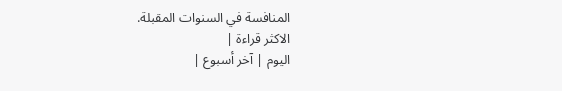المنافسة في السنوات المقبلة.
الاكثر قراءة |
اليوم | آخر أسبوع |